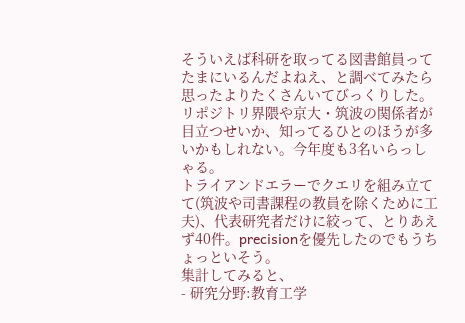そういえば科研を取ってる図書館員ってたまにいるんだよねえ、と調べてみたら思ったよりたくさんいてびっくりした。リポジトリ界隈や京大・筑波の関係者が目立つせいか、知ってるひとのほうが多いかもしれない。今年度も3名いらっしゃる。
トライアンドエラーでクエリを組み立てて(筑波や司書課程の教員を除くために工夫)、代表研究者だけに絞って、とりあえず40件。precisionを優先したのでもうちょっといそう。
集計してみると、
- 研究分野:教育工学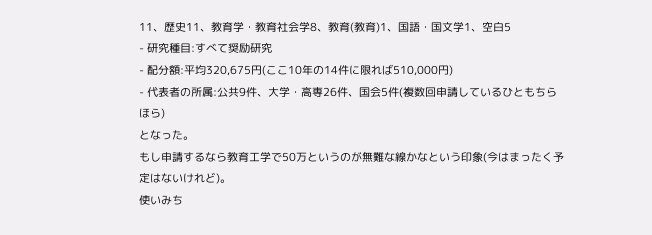11、歴史11、教育学・教育社会学8、教育(教育)1、国語・国文学1、空白5
- 研究種目:すべて奨励研究
- 配分額:平均320,675円(ここ10年の14件に限れば510,000円)
- 代表者の所属:公共9件、大学・高専26件、国会5件(複数回申請しているひともちらほら)
となった。
もし申請するなら教育工学で50万というのが無難な線かなという印象(今はまったく予定はないけれど)。
使いみち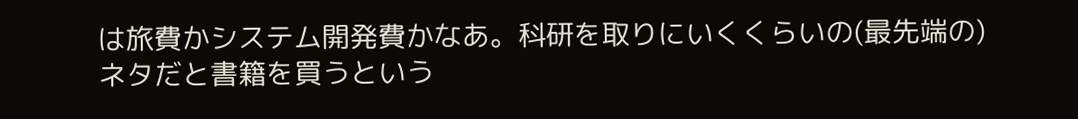は旅費かシステム開発費かなあ。科研を取りにいくくらいの(最先端の)ネタだと書籍を買うという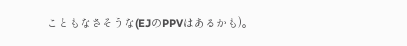こともなさそうな(EJのPPVはあるかも)。